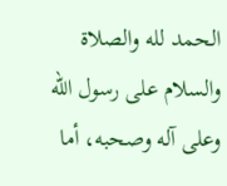الحمد لله والصلاة والسلام على رسول الله وعلى آله وصحبه، أما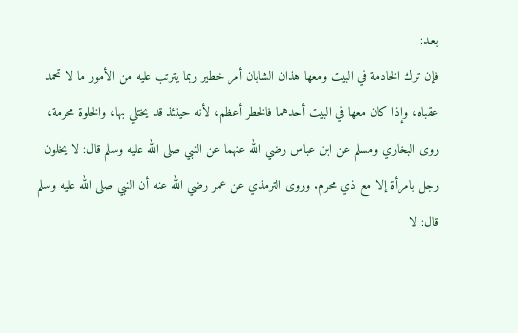بعـد:
فإن ترك الخادمة في البيت ومعها هذان الشابان أمر خطير ربما يترتب عليه من الأمور ما لا تحمد عقباه، وإذا كان معها في البيت أحدهما فالخطر أعظم، لأنه حينئذ قد يختلي بها، والخلوة محرمة، روى البخاري ومسلم عن ابن عباس رضي الله عنهما عن النبي صلى الله عليه وسلم قال: لا يخلون رجل بامرأة إلا مع ذي محرم. وروى الترمذي عن عمر رضي الله عنه أن النبي صلى الله عليه وسلم قال: لا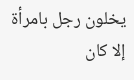يخلون رجل بامرأة إلا كان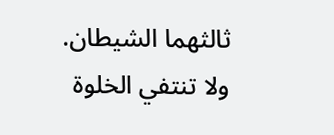ثالثهما الشيطان.
ولا تنتفي الخلوة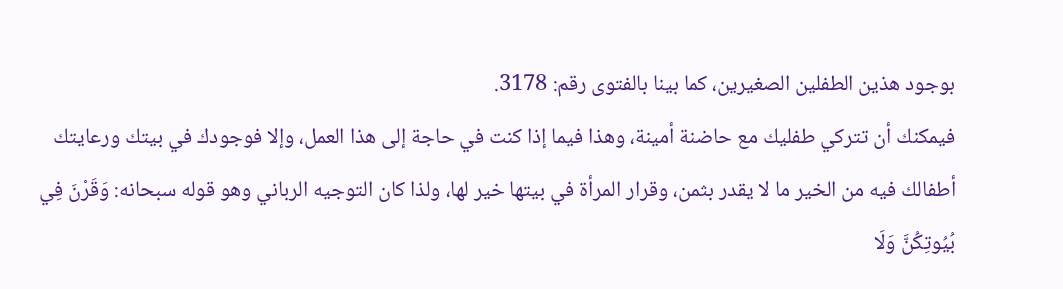بوجود هذين الطفلين الصغيرين، كما بينا بالفتوى رقم: 3178.
فيمكنك أن تتركي طفليك مع حاضنة أمينة، وهذا فيما إذا كنت في حاجة إلى هذا العمل، وإلا فوجودك في بيتك ورعايتك أطفالك فيه من الخير ما لا يقدر بثمن، وقرار المرأة في بيتها خير لها، ولذا كان التوجيه الرباني وهو قوله سبحانه: وَقَرْنَ فِي بُيُوتِكُنَّ وَلَا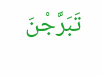تَبَرَّجْنَ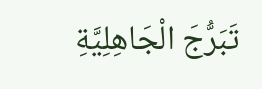تَبَرُّجَ الْجَاهِلِيَّةِ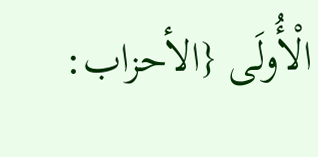الْأُولَى {الأحزاب: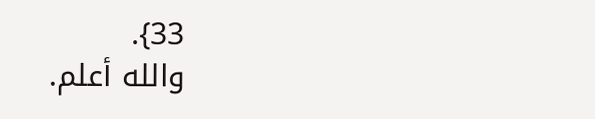33}.
والله أعلم.